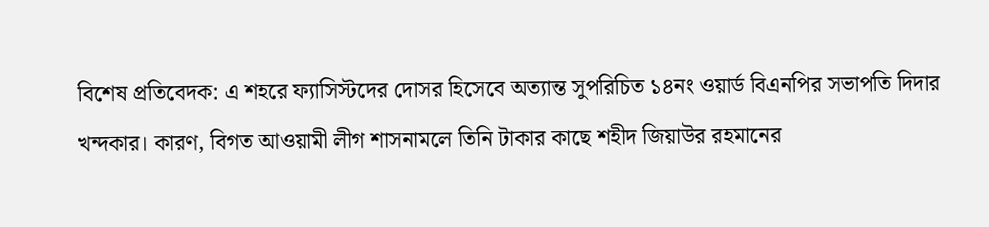বিশেষ প্রতিবেদক: এ শহরে ফ্যাসিস্টদের দোসর হিসেবে অত্যান্ত সুপরিচিত ১৪নং ওয়ার্ড বিএনপির সভাপতি দিদার খন্দকার। কারণ, বিগত আওয়ামী লীগ শাসনামলে তিনি টাকার কাছে শহীদ জিয়াউর রহমানের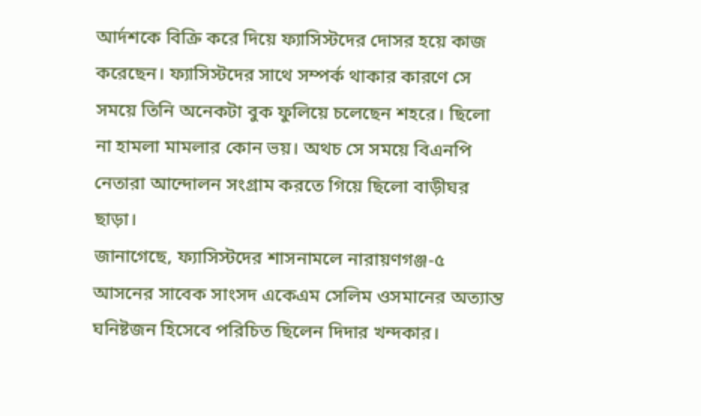আর্দশকে বিক্রি করে দিয়ে ফ্যাসিস্টদের দোসর হয়ে কাজ করেছেন। ফ্যাসিস্টদের সাথে সম্পর্ক থাকার কারণে সে সময়ে তিনি অনেকটা বুক ফুলিয়ে চলেছেন শহরে। ছিলো না হামলা মামলার কোন ভয়। অথচ সে সময়ে বিএনপি নেতারা আন্দোলন সংগ্রাম করতে গিয়ে ছিলো বাড়ীঘর ছাড়া।
জানাগেছে, ফ্যাসিস্টদের শাসনামলে নারায়ণগঞ্জ-৫ আসনের সাবেক সাংসদ একেএম সেলিম ওসমানের অত্যান্ত ঘনিষ্টজন হিসেবে পরিচিত ছিলেন দিদার খন্দকার।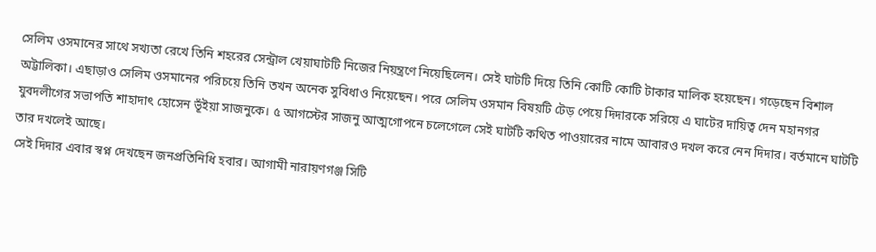সেলিম ওসমানের সাথে সখ্যতা রেখে তিনি শহরের সেন্ট্রাল খেয়াঘাটটি নিজের নিয়ন্ত্রণে নিয়েছিলেন। সেই ঘাটটি দিয়ে তিনি কোটি কোটি টাকার মালিক হয়েছেন। গড়েছেন বিশাল অট্টালিকা। এছাড়াও সেলিম ওসমানের পরিচয়ে তিনি তখন অনেক সুবিধাও নিয়েছেন। পরে সেলিম ওসমান বিষয়টি টেড় পেয়ে দিদারকে সরিয়ে এ ঘাটের দায়িত্ব দেন মহানগর যুবদলীগের সভাপতি শাহাদাৎ হোসেন ভূঁইয়া সাজনুকে। ৫ আগস্টের সাজনু আত্মগোপনে চলেগেলে সেই ঘাটটি কথিত পাওয়ারের নামে আবারও দখল করে নেন দিদার। বর্তমানে ঘাটটি তার দখলেই আছে।
সেই দিদার এবার স্বপ্ন দেখছেন জনপ্রতিনিধি হবার। আগামী নারায়ণগঞ্জ সিটি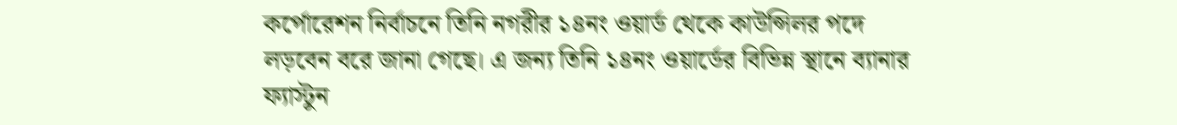কর্পোরেশন নির্বাচনে তিনি নগরীর ১৪নং ওয়ার্ড থেকে কাউন্সিলর পদে লড়বেন বরে জানা গেছে। এ জন্য তিনি ১৪নং ওয়ার্ডের বিভিন্ন স্থানে ব্যানার ফ্যাস্টুন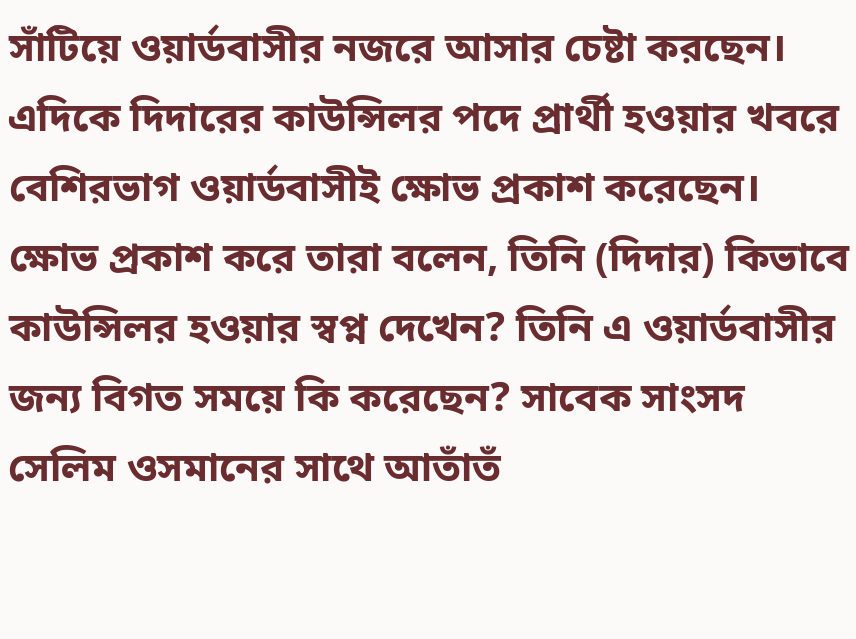সাঁটিয়ে ওয়ার্ডবাসীর নজরে আসার চেষ্টা করছেন।
এদিকে দিদারের কাউন্সিলর পদে প্রার্থী হওয়ার খবরে বেশিরভাগ ওয়ার্ডবাসীই ক্ষোভ প্রকাশ করেছেন। ক্ষোভ প্রকাশ করে তারা বলেন, তিনি (দিদার) কিভাবে কাউন্সিলর হওয়ার স্বপ্ন দেখেন? তিনি এ ওয়ার্ডবাসীর জন্য বিগত সময়ে কি করেছেন? সাবেক সাংসদ সেলিম ওসমানের সাথে আতাঁতঁ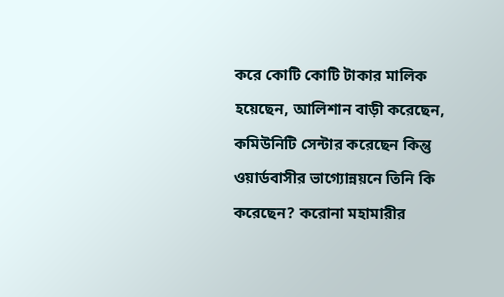করে কোটি কোটি টাকার মালিক হয়েছেন, আলিশান বাড়ী করেছেন, কমিউনিটি সেন্টার করেছেন কিন্তু ওয়ার্ডবাসীর ভাগ্যোন্নয়নে তিনি কি করেছেন? করোনা মহামারীর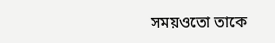সময়ওতো তাকে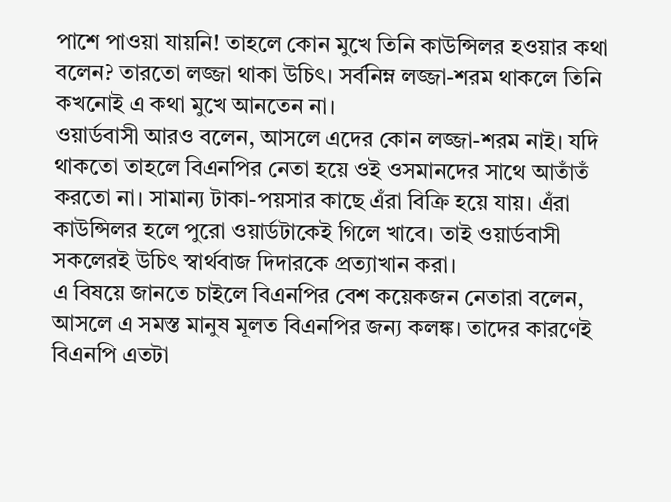পাশে পাওয়া যায়নি! তাহলে কোন মুখে তিনি কাউন্সিলর হওয়ার কথা বলেন? তারতো লজ্জা থাকা উচিৎ। সর্বনিম্ন লজ্জা-শরম থাকলে তিনি কখনোই এ কথা মুখে আনতেন না।
ওয়ার্ডবাসী আরও বলেন, আসলে এদের কোন লজ্জা-শরম নাই। যদি থাকতো তাহলে বিএনপির নেতা হয়ে ওই ওসমানদের সাথে আতাঁতঁ করতো না। সামান্য টাকা-পয়সার কাছে এঁরা বিক্রি হয়ে যায়। এঁরা কাউন্সিলর হলে পুরো ওয়ার্ডটাকেই গিলে খাবে। তাই ওয়ার্ডবাসী সকলেরই উচিৎ স্বার্থবাজ দিদারকে প্রত্যাখান করা।
এ বিষয়ে জানতে চাইলে বিএনপির বেশ কয়েকজন নেতারা বলেন, আসলে এ সমস্ত মানুষ মূলত বিএনপির জন্য কলঙ্ক। তাদের কারণেই বিএনপি এতটা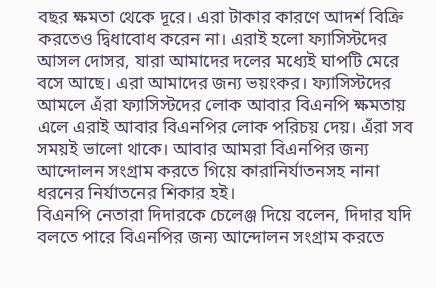বছর ক্ষমতা থেকে দূরে। এরা টাকার কারণে আদর্শ বিক্রি করতেও দ্বিধাবোধ করেন না। এরাই হলো ফ্যাসিস্টদের আসল দোসর, যারা আমাদের দলের মধ্যেই ঘাপটি মেরে বসে আছে। এরা আমাদের জন্য ভয়ংকর। ফ্যাসিস্টদের আমলে এঁরা ফ্যাসিস্টদের লোক আবার বিএনপি ক্ষমতায় এলে এরাই আবার বিএনপির লোক পরিচয় দেয়। এঁরা সব সময়ই ভালো থাকে। আবার আমরা বিএনপির জন্য আন্দোলন সংগ্রাম করতে গিয়ে কারানির্যাতনসহ নানা ধরনের নির্যাতনের শিকার হই।
বিএনপি নেতারা দিদারকে চেলেঞ্জ দিয়ে বলেন, দিদার যদি বলতে পারে বিএনপির জন্য আন্দোলন সংগ্রাম করতে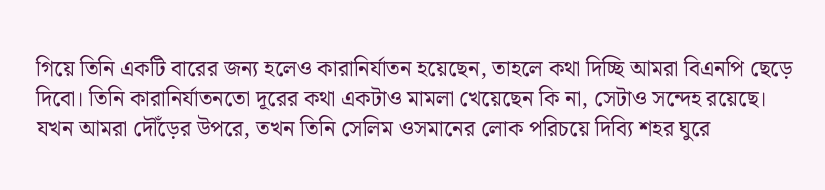গিয়ে তিনি একটি বারের জন্য হলেও কারানির্যাতন হয়েছেন, তাহলে কথা দিচ্ছি আমরা বিএনপি ছেড়ে দিবো। তিনি কারানির্যাতনতো দূরের কথা একটাও মামলা খেয়েছেন কি না, সেটাও সন্দেহ রয়েছে। যখন আমরা দৌঁড়ের উপরে, তখন তিনি সেলিম ওসমানের লোক পরিচয়ে দিব্যি শহর ঘুরে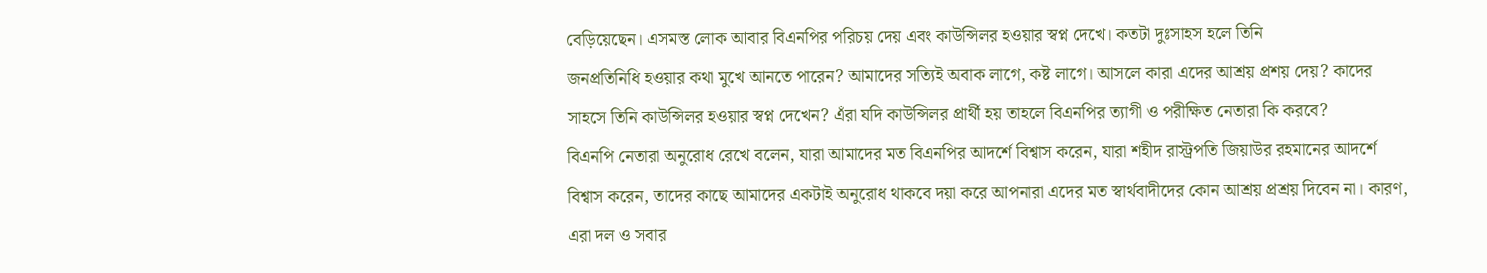বেড়িয়েছেন। এসমস্ত লোক আবার বিএনপির পরিচয় দেয় এবং কাউন্সিলর হওয়ার স্বপ্ন দেখে। কতটা দুঃসাহস হলে তিনি
জনপ্রতিনিধি হওয়ার কথা মুখে আনতে পারেন? আমাদের সত্যিই অবাক লাগে, কষ্ট লাগে। আসলে কারা এদের আশ্রয় প্রশয় দেয়? কাদের সাহসে তিনি কাউন্সিলর হওয়ার স্বপ্ন দেখেন? এঁরা যদি কাউন্সিলর প্রার্থী হয় তাহলে বিএনপির ত্যাগী ও পরীক্ষিত নেতারা কি করবে?
বিএনপি নেতারা অনুরোধ রেখে বলেন, যারা আমাদের মত বিএনপির আদর্শে বিশ্বাস করেন, যারা শহীদ রাস্ট্রপতি জিয়াউর রহমানের আদর্শে বিশ্বাস করেন, তাদের কাছে আমাদের একটাই অনুরোধ থাকবে দয়া করে আপনারা এদের মত স্বার্থবাদীদের কোন আশ্রয় প্রশ্রয় দিবেন না। কারণ, এরা দল ও সবার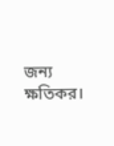জন্য ক্ষতিকর।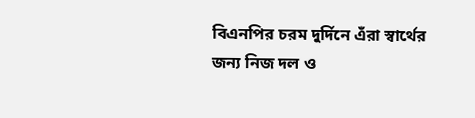বিএনপির চরম দুর্দিনে এঁরা স্বার্থের জন্য নিজ দল ও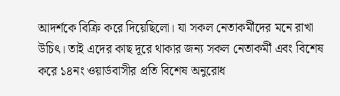আদর্শকে বিক্রি করে দিয়েছিলো। যা সকল নেতাকর্মীদের মনে রাখা উচিৎ। তাই এদের কাছ দূরে থাকার জন্য সকল নেতাকর্মী এবং বিশেষ করে ১৪নং ওয়ার্ডবাসীর প্রতি বিশেষ অনুরোধ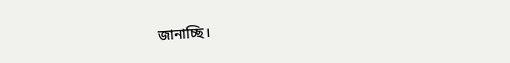জানাচ্ছি।